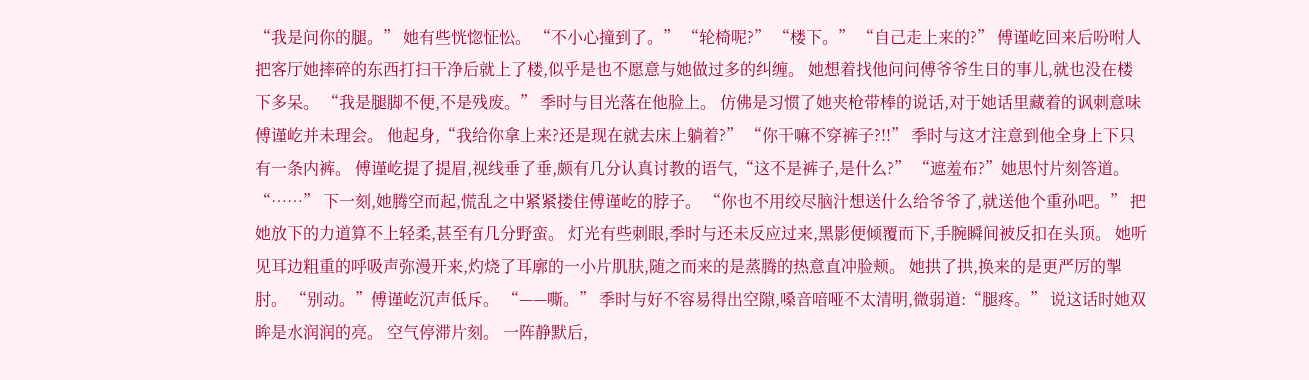“我是问你的腿。” 她有些恍惚怔忪。 “不小心撞到了。” “轮椅呢?” “楼下。” “自己走上来的?” 傅谨屹回来后吩咐人把客厅她摔碎的东西打扫干净后就上了楼,似乎是也不愿意与她做过多的纠缠。 她想着找他问问傅爷爷生日的事儿,就也没在楼下多呆。 “我是腿脚不便,不是残废。” 季时与目光落在他脸上。 仿佛是习惯了她夹枪带棒的说话,对于她话里藏着的讽刺意味傅谨屹并未理会。 他起身,“我给你拿上来?还是现在就去床上躺着?” “你干嘛不穿裤子?!!” 季时与这才注意到他全身上下只有一条内裤。 傅谨屹提了提眉,视线垂了垂,颇有几分认真讨教的语气,“这不是裤子,是什么?” “遮羞布?”她思忖片刻答道。 “……” 下一刻,她腾空而起,慌乱之中紧紧搂住傅谨屹的脖子。 “你也不用绞尽脑汁想送什么给爷爷了,就送他个重孙吧。” 把她放下的力道算不上轻柔,甚至有几分野蛮。 灯光有些刺眼,季时与还未反应过来,黑影便倾覆而下,手腕瞬间被反扣在头顶。 她听见耳边粗重的呼吸声弥漫开来,灼烧了耳廓的一小片肌肤,随之而来的是蒸腾的热意直冲脸颊。 她拱了拱,换来的是更严厉的掣肘。 “别动。”傅谨屹沉声低斥。 “——嘶。” 季时与好不容易得出空隙,嗓音喑哑不太清明,微弱道:“腿疼。” 说这话时她双眸是水润润的亮。 空气停滞片刻。 一阵静默后,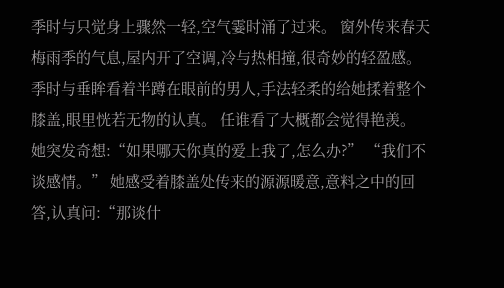季时与只觉身上骤然一轻,空气霎时涌了过来。 窗外传来春天梅雨季的气息,屋内开了空调,冷与热相撞,很奇妙的轻盈感。 季时与垂眸看着半蹲在眼前的男人,手法轻柔的给她揉着整个膝盖,眼里恍若无物的认真。 任谁看了大概都会觉得艳羡。 她突发奇想:“如果哪天你真的爱上我了,怎么办?” “我们不谈感情。” 她感受着膝盖处传来的源源暖意,意料之中的回答,认真问:“那谈什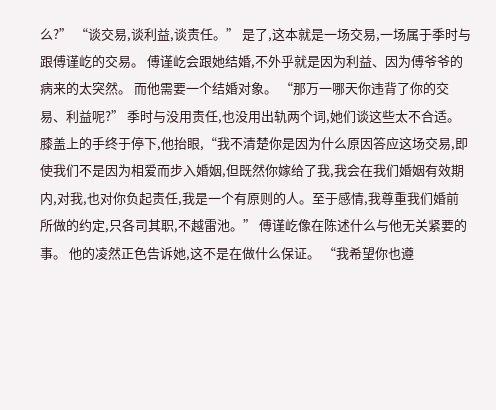么?” “谈交易,谈利益,谈责任。” 是了,这本就是一场交易,一场属于季时与跟傅谨屹的交易。 傅谨屹会跟她结婚,不外乎就是因为利益、因为傅爷爷的病来的太突然。 而他需要一个结婚对象。 “那万一哪天你违背了你的交易、利益呢?” 季时与没用责任,也没用出轨两个词,她们谈这些太不合适。 膝盖上的手终于停下,他抬眼,“我不清楚你是因为什么原因答应这场交易,即使我们不是因为相爱而步入婚姻,但既然你嫁给了我,我会在我们婚姻有效期内,对我,也对你负起责任,我是一个有原则的人。至于感情,我尊重我们婚前所做的约定,只各司其职,不越雷池。” 傅谨屹像在陈述什么与他无关紧要的事。 他的凌然正色告诉她,这不是在做什么保证。 “我希望你也遵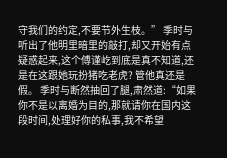守我们的约定,不要节外生枝。” 季时与听出了他明里暗里的敲打,却又开始有点疑惑起来,这个傅谨屹到底是真不知道,还是在这跟她玩扮猪吃老虎? 管他真还是假。 季时与断然抽回了腿,肃然道:“如果你不是以离婚为目的,那就请你在国内这段时间,处理好你的私事,我不希望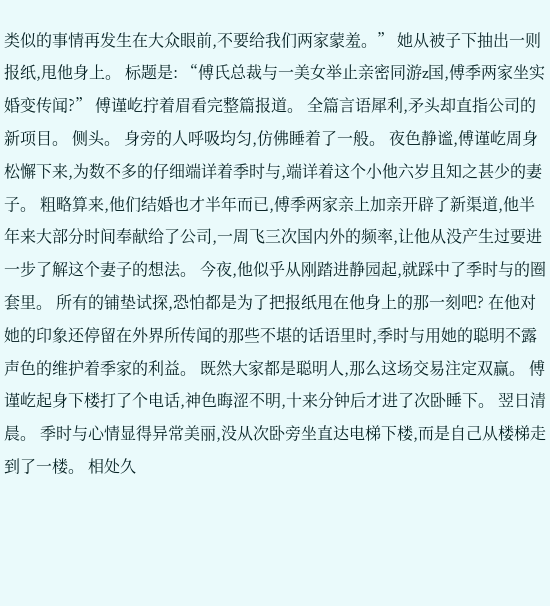类似的事情再发生在大众眼前,不要给我们两家蒙羞。” 她从被子下抽出一则报纸,甩他身上。 标题是: “傅氏总裁与一美女举止亲密同游z国,傅季两家坐实婚变传闻?” 傅谨屹拧着眉看完整篇报道。 全篇言语犀利,矛头却直指公司的新项目。 侧头。 身旁的人呼吸均匀,仿佛睡着了一般。 夜色静谧,傅谨屹周身松懈下来,为数不多的仔细端详着季时与,端详着这个小他六岁且知之甚少的妻子。 粗略算来,他们结婚也才半年而已,傅季两家亲上加亲开辟了新渠道,他半年来大部分时间奉献给了公司,一周飞三次国内外的频率,让他从没产生过要进一步了解这个妻子的想法。 今夜,他似乎从刚踏进静园起,就踩中了季时与的圈套里。 所有的铺垫试探,恐怕都是为了把报纸甩在他身上的那一刻吧? 在他对她的印象还停留在外界所传闻的那些不堪的话语里时,季时与用她的聪明不露声色的维护着季家的利益。 既然大家都是聪明人,那么这场交易注定双赢。 傅谨屹起身下楼打了个电话,神色晦涩不明,十来分钟后才进了次卧睡下。 翌日清晨。 季时与心情显得异常美丽,没从次卧旁坐直达电梯下楼,而是自己从楼梯走到了一楼。 相处久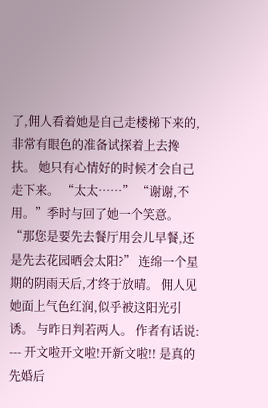了,佣人看着她是自己走楼梯下来的,非常有眼色的准备试探着上去搀扶。 她只有心情好的时候才会自己走下来。 “太太……” “谢谢,不用。”季时与回了她一个笑意。 “那您是要先去餐厅用会儿早餐,还是先去花园晒会太阳?” 连绵一个星期的阴雨天后,才终于放晴。 佣人见她面上气色红润,似乎被这阳光引诱。 与昨日判若两人。 作者有话说: --- 开文啦开文啦!开新文啦!! 是真的先婚后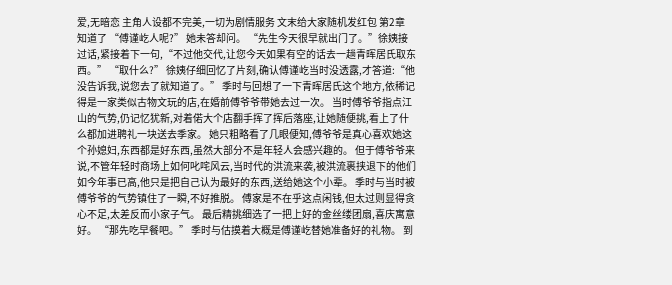爱,无暗恋 主角人设都不完美,一切为剧情服务 文末给大家随机发红包 第2章 知道了 “傅谨屹人呢?” 她未答却问。 “先生今天很早就出门了。”徐姨接过话,紧接着下一句,“不过他交代,让您今天如果有空的话去一趟青晖居氏取东西。” “取什么?” 徐姨仔细回忆了片刻,确认傅谨屹当时没透露,才答道:“他没告诉我,说您去了就知道了。” 季时与回想了一下青晖居氏这个地方,依稀记得是一家类似古物文玩的店,在婚前傅爷爷带她去过一次。 当时傅爷爷指点江山的气势,仍记忆犹新,对着偌大个店翻手挥了挥后落座,让她随便挑,看上了什么都加进聘礼一块送去季家。 她只粗略看了几眼便知,傅爷爷是真心喜欢她这个孙媳妇,东西都是好东西,虽然大部分不是年轻人会感兴趣的。 但于傅爷爷来说,不管年轻时商场上如何叱咤风云,当时代的洪流来袭,被洪流裹挟退下的他们如今年事已高,他只是把自己认为最好的东西,送给她这个小辈。 季时与当时被傅爷爷的气势镇住了一瞬,不好推脱。 傅家是不在乎这点闲钱,但太过则显得贪心不足,太差反而小家子气。 最后精挑细选了一把上好的金丝缕团扇,喜庆寓意好。 “那先吃早餐吧。” 季时与估摸着大概是傅谨屹替她准备好的礼物。 到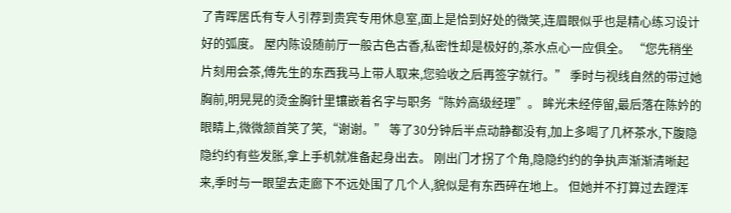了青晖居氏有专人引荐到贵宾专用休息室,面上是恰到好处的微笑,连眉眼似乎也是精心练习设计好的弧度。 屋内陈设随前厅一般古色古香,私密性却是极好的,茶水点心一应俱全。 “您先稍坐片刻用会茶,傅先生的东西我马上带人取来,您验收之后再签字就行。” 季时与视线自然的带过她胸前,明晃晃的烫金胸针里镶嵌着名字与职务“陈妗高级经理”。 眸光未经停留,最后落在陈妗的眼睛上,微微颔首笑了笑,“谢谢。” 等了30分钟后半点动静都没有,加上多喝了几杯茶水,下腹隐隐约约有些发胀,拿上手机就准备起身出去。 刚出门才拐了个角,隐隐约约的争执声渐渐清晰起来,季时与一眼望去走廊下不远处围了几个人,貌似是有东西碎在地上。 但她并不打算过去蹚浑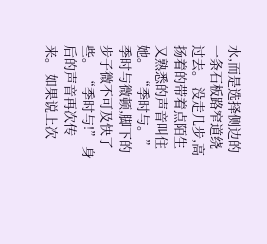水,而是选择侧边的一条石板路窄道绕过去。 没走几步,高扬着的带着点陌生又熟悉的声音叫住她。 “季时与。” 季时与微顿,脚下的步子微不可及快了些。 “季时与!” 身后的声音再次传来。 如果说上次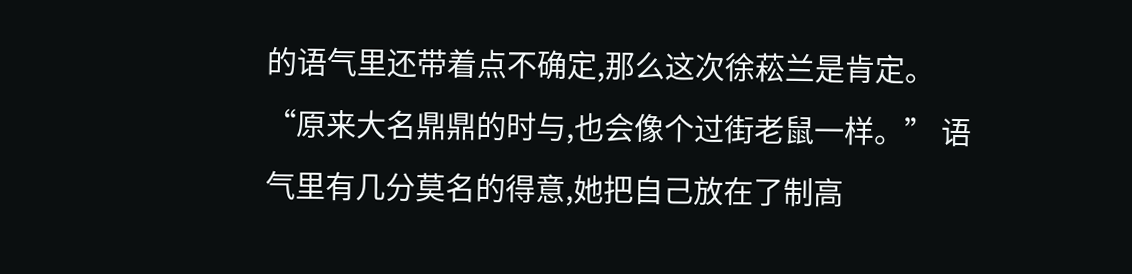的语气里还带着点不确定,那么这次徐菘兰是肯定。 “原来大名鼎鼎的时与,也会像个过街老鼠一样。” 语气里有几分莫名的得意,她把自己放在了制高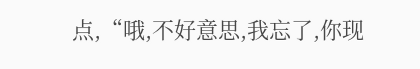点,“哦,不好意思,我忘了,你现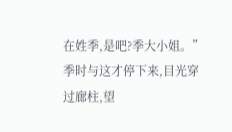在姓季,是吧?季大小姐。” 季时与这才停下来,目光穿过廊柱,望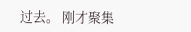过去。 刚才聚集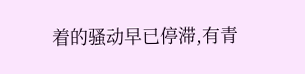着的骚动早已停滞,有青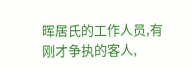晖居氏的工作人员,有刚才争执的客人,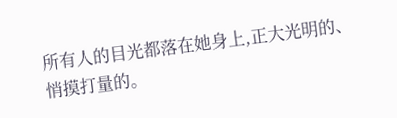所有人的目光都落在她身上,正大光明的、悄摸打量的。